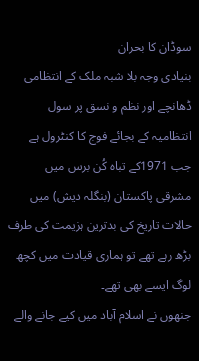سوڈان کا بحران
بنیادی وجہ بلا شبہ ملک کے انتظامی ڈھانچے اور نظم و نسق پر سول انتظامیہ کے بجائے فوج کا کنٹرول ہے
جب 1971کے تباہ کُن برس میں مشرقی پاکستان (بنگلہ دیش) میں حالات تاریخ کی بدترین ہزیمت کی طرف بڑھ رہے تھے تو ہماری قیادت میں کچھ لوگ ایسے بھی تھے۔
جنھوں نے اسلام آباد میں کیے جانے والے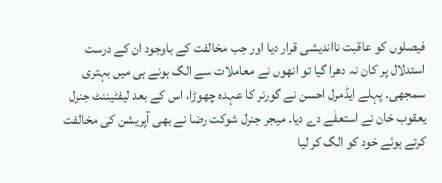فیصلوں کو عاقبت نااندیشی قرار دیا اور جب مخالفت کے باوجود ان کے درست استدلال پر کان نہ دھرا گیا تو انھوں نے معاملات سے الگ ہونے ہی میں بہتری سمجھی۔ پہلے ایڈمرل احسن نے گورنر کا عہدہ چھوڑا، اس کے بعد لیفٹیننٹ جنرل یعقوب خان نے استعفٰے دے دیا۔ میجر جنرل شوکت رضا نے بھی آپریشن کی مخالفت کرتے ہوئے خود کو الگ کر لیا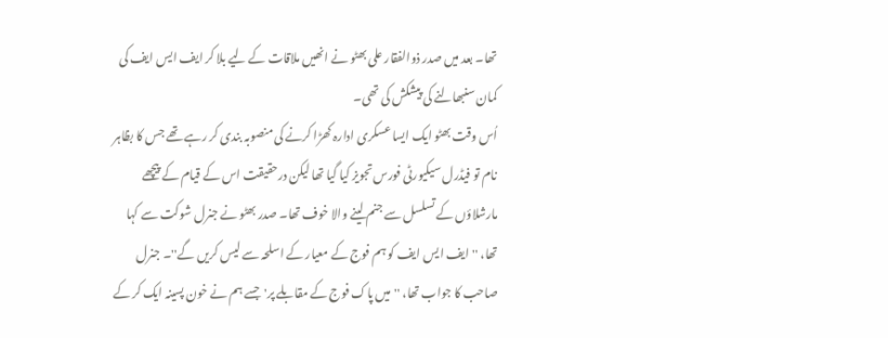تھا۔ بعد میں صدر ذوالفقار علی بھٹو نے انھیں ملاقات کے لیے بلا کر ایف ایس ایف کی کمان سنبھالنے کی پیشکش کی تھی۔
اُس وقت بھٹو ایک ایسا عسکری ادارہ کھڑا کرنے کی منصوبہ بندی کر رہے تھے جس کا بظاہر نام تو فیڈرل سیکیورٹی فورس تجویز کیا گیا تھا لیکن درحقیقت اس کے قیام کے پیچھے مارشلاؤں کے تسلسل سے جنم لینے والا خوف تھا۔ صدر بھٹو نے جنرل شوکت سے کہا تھا، ''ایف ایس ایف کو ہم فوج کے معیار کے اسلحہ سے لیس کریں گے''۔ جنرل صاحب کا جواب تھا، ''میں پاک فوج کے مقابلے پر'جسے ہم نے خون پسینہ ایک کر کے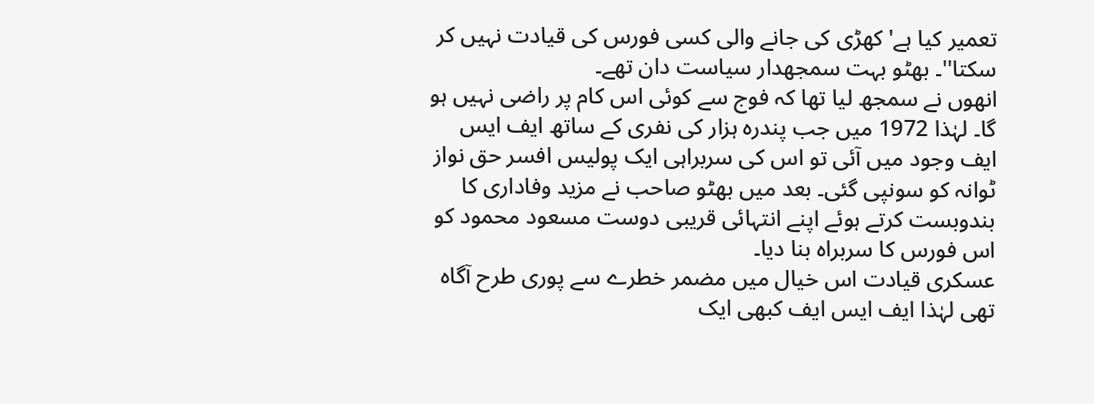تعمیر کیا ہے' کھڑی کی جانے والی کسی فورس کی قیادت نہیں کر سکتا''۔ بھٹو بہت سمجھدار سیاست دان تھے۔
انھوں نے سمجھ لیا تھا کہ فوج سے کوئی اس کام پر راضی نہیں ہو گا۔ لہٰذا 1972 میں جب پندرہ ہزار کی نفری کے ساتھ ایف ایس ایف وجود میں آئی تو اس کی سربراہی ایک پولیس افسر حق نواز ٹوانہ کو سونپی گئی۔ بعد میں بھٹو صاحب نے مزید وفاداری کا بندوبست کرتے ہوئے اپنے انتہائی قریبی دوست مسعود محمود کو اس فورس کا سربراہ بنا دیا۔
عسکری قیادت اس خیال میں مضمر خطرے سے پوری طرح آگاہ تھی لہٰذا ایف ایس ایف کبھی ایک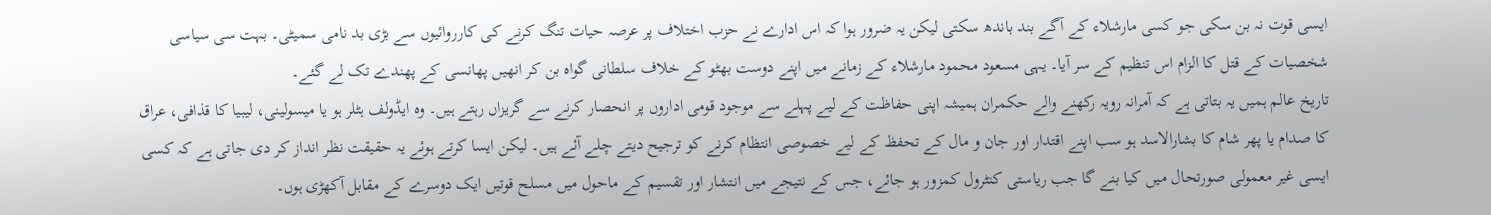ایسی قوت نہ بن سکی جو کسی مارشلاء کے آگے بند باندھ سکتی لیکن یہ ضرور ہوا کہ اس ادارے نے حزب اختلاف پر عرصہ حیات تنگ کرنے کی کارروائیوں سے بڑی بد نامی سمیٹی۔ بہت سی سیاسی شخصیات کے قتل کا الزام اس تنظیم کے سر آیا۔ یہی مسعود محمود مارشلاء کے زمانے میں اپنے دوست بھٹو کے خلاف سلطانی گواہ بن کر انھیں پھانسی کے پھندے تک لے گئے۔
تاریخ عالم ہمیں یہ بتاتی ہے کہ آمرانہ رویہ رکھنے والے حکمران ہمیشہ اپنی حفاظت کے لیے پہلے سے موجود قومی اداروں پر انحصار کرنے سے گریزاں رہتے ہیں۔ وہ ایڈولف ہٹلر ہو یا میسولینی، لیبیا کا قذافی، عراق کا صدام یا پھر شام کا بشارالاسد ہو سب اپنے اقتدار اور جان و مال کے تحفظ کے لیے خصوصی انتظام کرنے کو ترجیح دیتے چلے آئے ہیں۔ لیکن ایسا کرتے ہوئے یہ حقیقت نظر انداز کر دی جاتی ہے کہ کسی ایسی غیر معمولی صورتحال میں کیا بنے گا جب ریاستی کنٹرول کمزور ہو جائے، جس کے نتیجے میں انتشار اور تقسیم کے ماحول میں مسلح قوتیں ایک دوسرے کے مقابل آکھڑی ہوں۔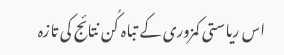اس ریاستی کمزوری کے تباہ کُن نتائج کی تازہ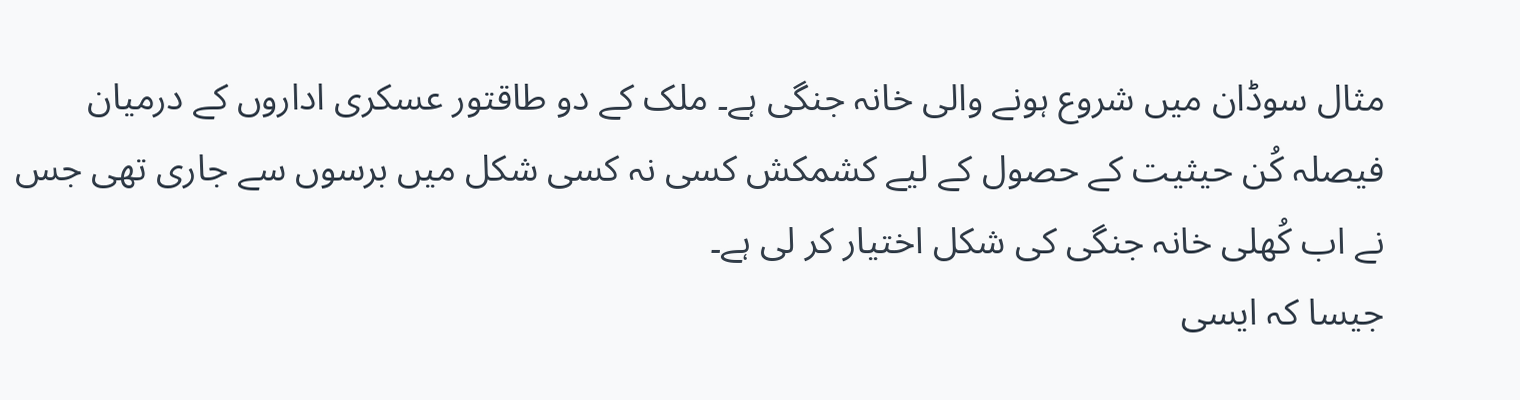مثال سوڈان میں شروع ہونے والی خانہ جنگی ہے۔ ملک کے دو طاقتور عسکری اداروں کے درمیان فیصلہ کُن حیثیت کے حصول کے لیے کشمکش کسی نہ کسی شکل میں برسوں سے جاری تھی جس نے اب کُھلی خانہ جنگی کی شکل اختیار کر لی ہے۔
جیسا کہ ایسی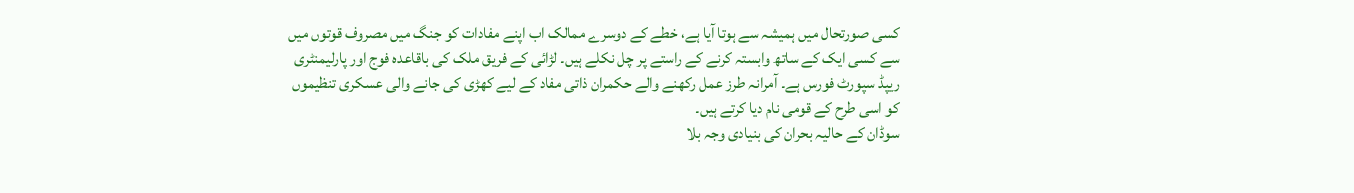کسی صورتحال میں ہمیشہ سے ہوتا آیا ہے، خطے کے دوسرے ممالک اب اپنے مفادات کو جنگ میں مصروف قوتوں میں سے کسی ایک کے ساتھ وابستہ کرنے کے راستے پر چل نکلے ہیں۔ لڑائی کے فریق ملک کی باقاعدہ فوج اور پارلیمنٹری ریپڈ سپورٹ فورس ہے۔ آمرانہ طرز عمل رکھنے والے حکمران ذاتی مفاد کے لیے کھڑی کی جانے والی عسکری تنظیموں کو اسی طرح کے قومی نام دیا کرتے ہیں۔
سوڈان کے حالیہ بحران کی بنیادی وجہ بلا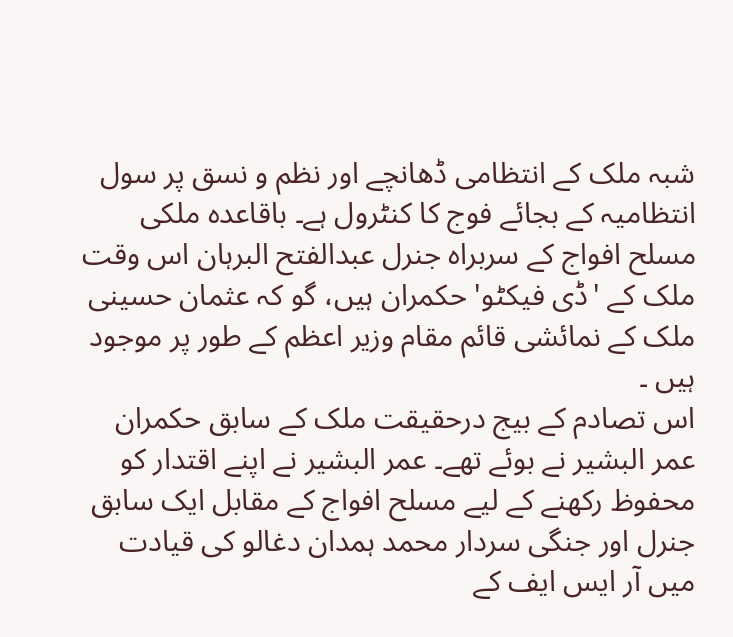شبہ ملک کے انتظامی ڈھانچے اور نظم و نسق پر سول انتظامیہ کے بجائے فوج کا کنٹرول ہے۔ باقاعدہ ملکی مسلح افواج کے سربراہ جنرل عبدالفتح البرہان اس وقت ملک کے 'ڈی فیکٹو' حکمران ہیں، گو کہ عثمان حسینی ملک کے نمائشی قائم مقام وزیر اعظم کے طور پر موجود ہیں ۔
اس تصادم کے بیج درحقیقت ملک کے سابق حکمران عمر البشیر نے بوئے تھے۔ عمر البشیر نے اپنے اقتدار کو محفوظ رکھنے کے لیے مسلح افواج کے مقابل ایک سابق جنرل اور جنگی سردار محمد ہمدان دغالو کی قیادت میں آر ایس ایف کے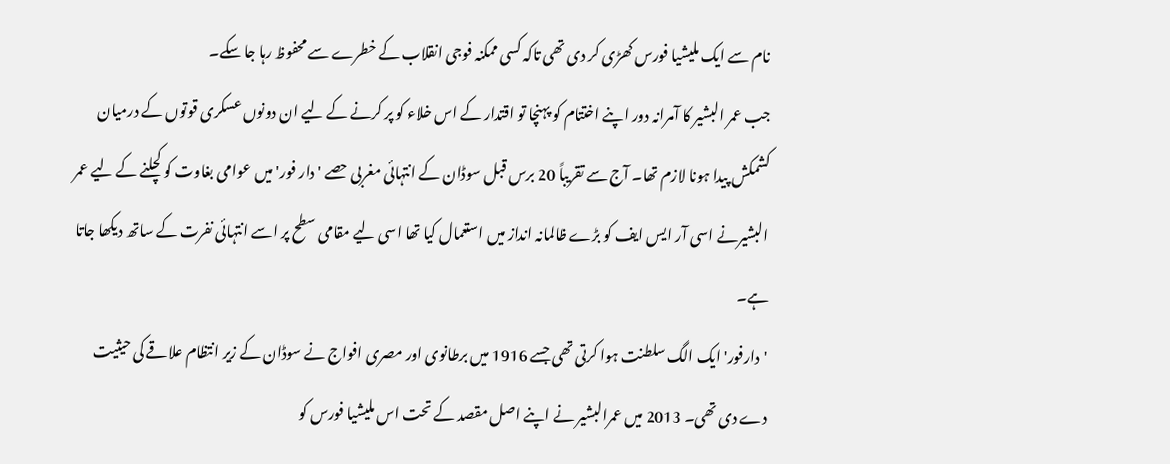نام سے ایک ملیشیا فورس کھڑی کر دی تھی تاکہ کسی ممکنہ فوجی انقلاب کے خطرے سے محفوظ رہا جا سکے۔
جب عمر البشیر کا آمرانہ دور اپنے اختتام کو پہنچا تو اقتدار کے اس خلاء کو پر کرنے کے لیے ان دونوں عسکری قوتوں کے درمیان کشمکش پیدا ہونا لازم تھا۔ آج سے تقریباً 20 برس قبل سوڈان کے انتہائی مغربی حصے 'دار فور' میں عوامی بغاوت کو کچلنے کے لیے عمر البشیرنے اسی آر ایس ایف کو بڑے ظالمانہ انداز میں استعمال کیا تھا اسی لیے مقامی سطح پر اسے انتہائی نفرت کے ساتھ دیکھا جاتا ہے۔
'دارفور' ایک الگ سلطنت ہوا کرتی تھی جسے 1916 میں برطانوی اور مصری افواج نے سوڈان کے زیر انتظام علاقے کی حیثیت دے دی تھی۔ 2013 میں عمرالبشیر نے اپنے اصل مقصد کے تحت اس ملیشیا فورس کو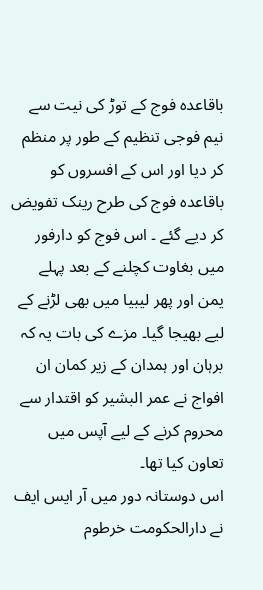باقاعدہ فوج کے توڑ کی نیت سے نیم فوجی تنظیم کے طور پر منظم کر دیا اور اس کے افسروں کو باقاعدہ فوج کی طرح رینک تفویض کر دیے گئے ۔ اس فوج کو دارفور میں بغاوت کچلنے کے بعد پہلے یمن اور پھر لیبیا میں بھی لڑنے کے لیے بھیجا گیا۔ مزے کی بات یہ کہ برہان اور ہمدان کے زیر کمان ان افواج نے عمر البشیر کو اقتدار سے محروم کرنے کے لیے آپس میں تعاون کیا تھا۔
اس دوستانہ دور میں آر ایس ایف نے دارالحکومت خرطوم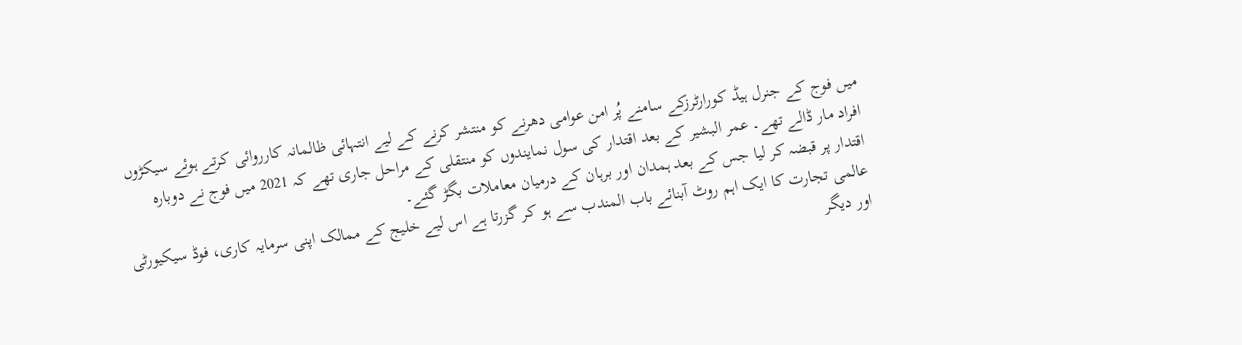میں فوج کے جنرل ہیڈ کورارٹرزکے سامنے پُر امن عوامی دھرنے کو منتشر کرنے کے لیے انتہائی ظالمانہ کارروائی کرتے ہوئے سیکڑوں افراد مار ڈالے تھے۔ عمر البشیر کے بعد اقتدار کی سول نمایندوں کو منتقلی کے مراحل جاری تھے کہ 2021 میں فوج نے دوبارہ اقتدار پر قبضہ کر لیا جس کے بعد ہمدان اور برہان کے درمیان معاملات بگڑ گئے۔
عالمی تجارت کا ایک اہم روٹ آبنائے باب المندب سے ہو کر گزرتا ہے اس لیے خلیج کے ممالک اپنی سرمایہ کاری، فوڈ سیکیورٹی اور دیگر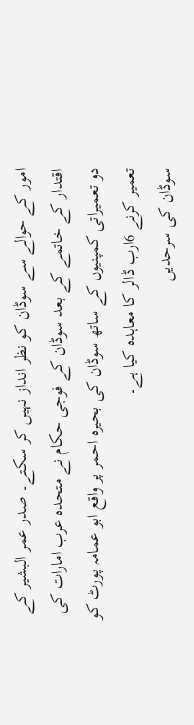امور کے حوالے سے سوڈان کو نظر انداز نہیں کر سکتے۔ صدر عمر البشیر کے اقتدار کے خاتمے کے بعد سوڈان کے فوجی حکام نے متحدہ عرب امارات کی دو تعمیراتی کمپنیوں کے ساتھ سوڈان کی بحیرہ احمر پر واقع ابو عمامہ پورٹ کو تعمیر کرنے 6ارب ڈالر کا معاہدہ کیا ہے۔
سوڈان کی سرحدیں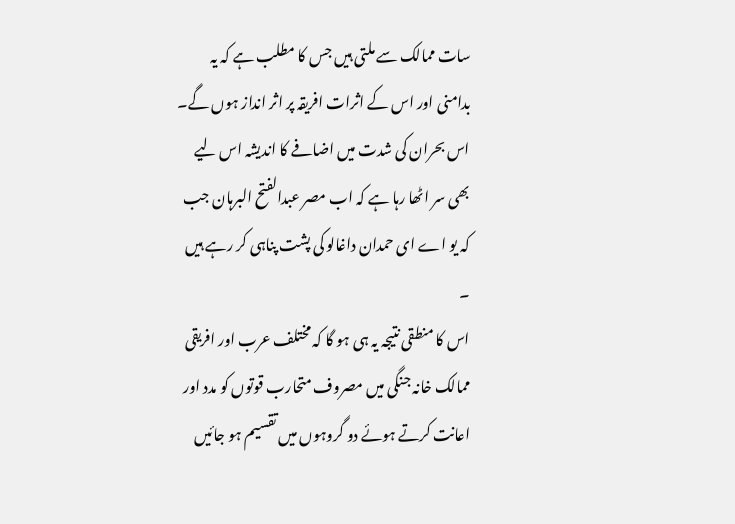سات ممالک سے ملتی ہیں جس کا مطلب ہے کہ یہ بدامنی اور اس کے اثرات افریقہ پر اثر انداز ہوں گے۔ اس بحران کی شدت میں اضافے کا اندیشہ اس لیے بھی سر اٹھا رہا ہے کہ اب مصر عبدالفتح البرہان جب کہ یو اے ای حمدان داغالو کی پشت پناہی کر رہے ہیں ۔
اس کا منطقی نتیجہ یہ ہی ہو گا کہ مختلف عرب اور افریقی ممالک خانہ جنگی میں مصروف متحارب قوتوں کو مدد اور اعانت کرتے ہوئے دو گروہوں میں تقسیم ہو جائیں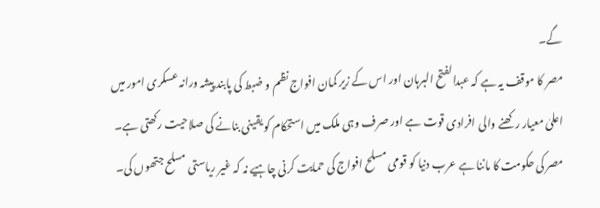گے۔
مصر کا موقف یہ ہے کہ عبدالفتح البرہان اور اس کے زیر کمان افواج نظم و ضبط کی پابند پیشہ ورانہ عسکری امور میں اعلیٰ معیار رکھنے والی افرادی قوت ہے اور صرف وہی ملک میں استحکام کو یقینی بنانے کی صلاحیت رکھتی ہے۔ مصر کی حکومت کا ماننا ہے عرب دنیا کو قومی مسلح افواج کی حمایت کرنی چاہیے نہ کہ غیر ریاستی مسلح جتھوں کی۔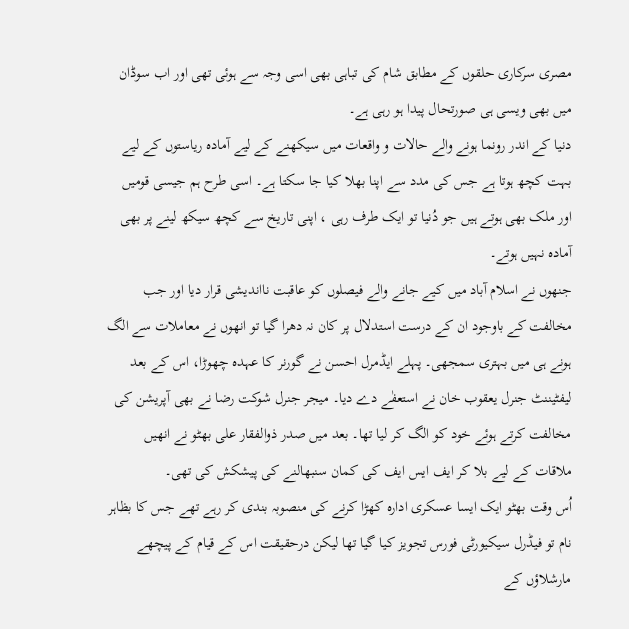مصری سرکاری حلقوں کے مطابق شام کی تباہی بھی اسی وجہ سے ہوئی تھی اور اب سوڈان میں بھی ویسی ہی صورتحال پیدا ہو رہی ہے۔
دنیا کے اندر رونما ہونے والے حالات و واقعات میں سیکھنے کے لیے آمادہ ریاستوں کے لیے بہت کچھ ہوتا ہے جس کی مدد سے اپنا بھلا کیا جا سکتا ہے۔ اسی طرح ہم جیسی قومیں اور ملک بھی ہوتے ہیں جو دُنیا تو ایک طرف رہی ، اپنی تاریخ سے کچھ سیکھ لینے پر بھی آمادہ نہیں ہوتے۔
جنھوں نے اسلام آباد میں کیے جانے والے فیصلوں کو عاقبت نااندیشی قرار دیا اور جب مخالفت کے باوجود ان کے درست استدلال پر کان نہ دھرا گیا تو انھوں نے معاملات سے الگ ہونے ہی میں بہتری سمجھی۔ پہلے ایڈمرل احسن نے گورنر کا عہدہ چھوڑا، اس کے بعد لیفٹیننٹ جنرل یعقوب خان نے استعفٰے دے دیا۔ میجر جنرل شوکت رضا نے بھی آپریشن کی مخالفت کرتے ہوئے خود کو الگ کر لیا تھا۔ بعد میں صدر ذوالفقار علی بھٹو نے انھیں ملاقات کے لیے بلا کر ایف ایس ایف کی کمان سنبھالنے کی پیشکش کی تھی۔
اُس وقت بھٹو ایک ایسا عسکری ادارہ کھڑا کرنے کی منصوبہ بندی کر رہے تھے جس کا بظاہر نام تو فیڈرل سیکیورٹی فورس تجویز کیا گیا تھا لیکن درحقیقت اس کے قیام کے پیچھے مارشلاؤں کے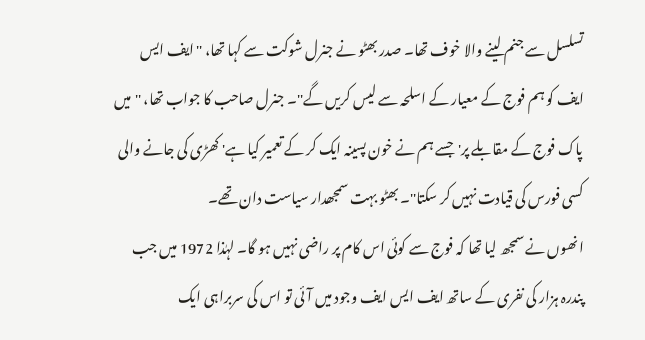تسلسل سے جنم لینے والا خوف تھا۔ صدر بھٹو نے جنرل شوکت سے کہا تھا، ''ایف ایس ایف کو ہم فوج کے معیار کے اسلحہ سے لیس کریں گے''۔ جنرل صاحب کا جواب تھا، ''میں پاک فوج کے مقابلے پر'جسے ہم نے خون پسینہ ایک کر کے تعمیر کیا ہے' کھڑی کی جانے والی کسی فورس کی قیادت نہیں کر سکتا''۔ بھٹو بہت سمجھدار سیاست دان تھے۔
انھوں نے سمجھ لیا تھا کہ فوج سے کوئی اس کام پر راضی نہیں ہو گا۔ لہٰذا 1972 میں جب پندرہ ہزار کی نفری کے ساتھ ایف ایس ایف وجود میں آئی تو اس کی سربراہی ایک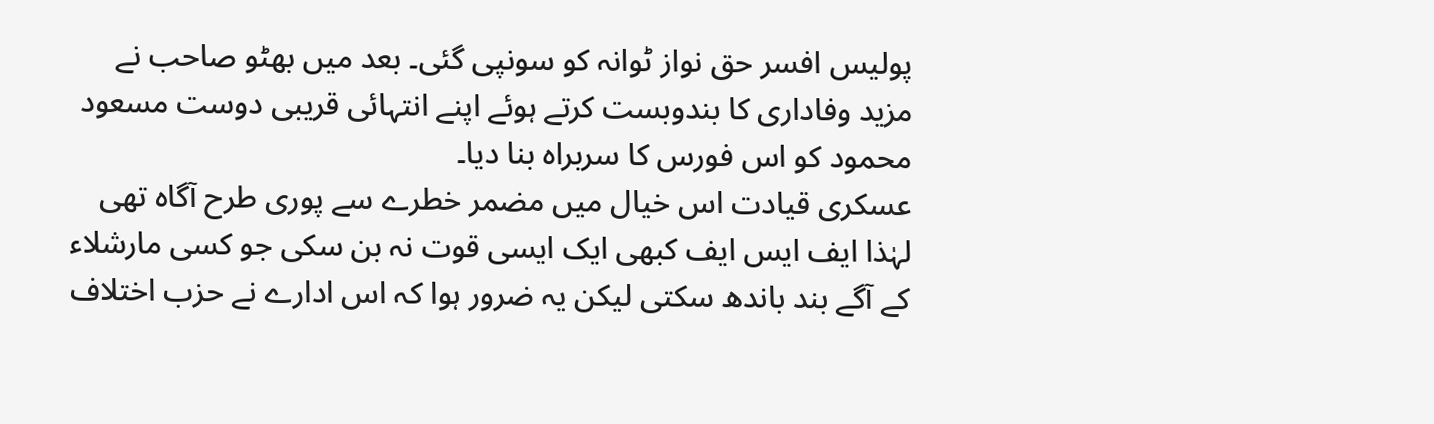پولیس افسر حق نواز ٹوانہ کو سونپی گئی۔ بعد میں بھٹو صاحب نے مزید وفاداری کا بندوبست کرتے ہوئے اپنے انتہائی قریبی دوست مسعود محمود کو اس فورس کا سربراہ بنا دیا۔
عسکری قیادت اس خیال میں مضمر خطرے سے پوری طرح آگاہ تھی لہٰذا ایف ایس ایف کبھی ایک ایسی قوت نہ بن سکی جو کسی مارشلاء کے آگے بند باندھ سکتی لیکن یہ ضرور ہوا کہ اس ادارے نے حزب اختلاف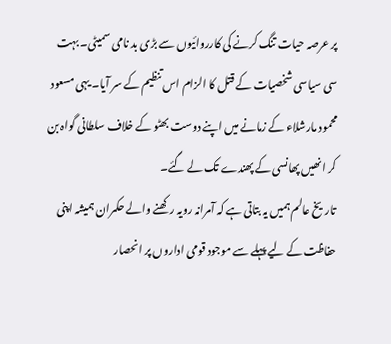پر عرصہ حیات تنگ کرنے کی کارروائیوں سے بڑی بد نامی سمیٹی۔ بہت سی سیاسی شخصیات کے قتل کا الزام اس تنظیم کے سر آیا۔ یہی مسعود محمود مارشلاء کے زمانے میں اپنے دوست بھٹو کے خلاف سلطانی گواہ بن کر انھیں پھانسی کے پھندے تک لے گئے۔
تاریخ عالم ہمیں یہ بتاتی ہے کہ آمرانہ رویہ رکھنے والے حکمران ہمیشہ اپنی حفاظت کے لیے پہلے سے موجود قومی اداروں پر انحصار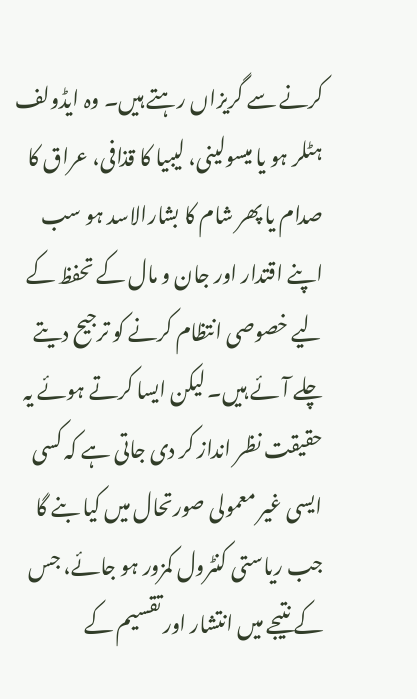کرنے سے گریزاں رہتے ہیں۔ وہ ایڈولف ہٹلر ہو یا میسولینی، لیبیا کا قذافی، عراق کا صدام یا پھر شام کا بشارالاسد ہو سب اپنے اقتدار اور جان و مال کے تحفظ کے لیے خصوصی انتظام کرنے کو ترجیح دیتے چلے آئے ہیں۔ لیکن ایسا کرتے ہوئے یہ حقیقت نظر انداز کر دی جاتی ہے کہ کسی ایسی غیر معمولی صورتحال میں کیا بنے گا جب ریاستی کنٹرول کمزور ہو جائے، جس کے نتیجے میں انتشار اور تقسیم کے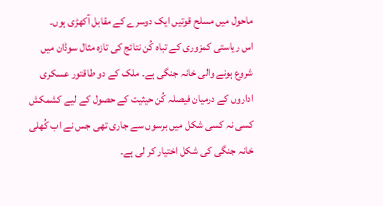ماحول میں مسلح قوتیں ایک دوسرے کے مقابل آکھڑی ہوں۔
اس ریاستی کمزوری کے تباہ کُن نتائج کی تازہ مثال سوڈان میں شروع ہونے والی خانہ جنگی ہے۔ ملک کے دو طاقتور عسکری اداروں کے درمیان فیصلہ کُن حیثیت کے حصول کے لیے کشمکش کسی نہ کسی شکل میں برسوں سے جاری تھی جس نے اب کُھلی خانہ جنگی کی شکل اختیار کر لی ہے۔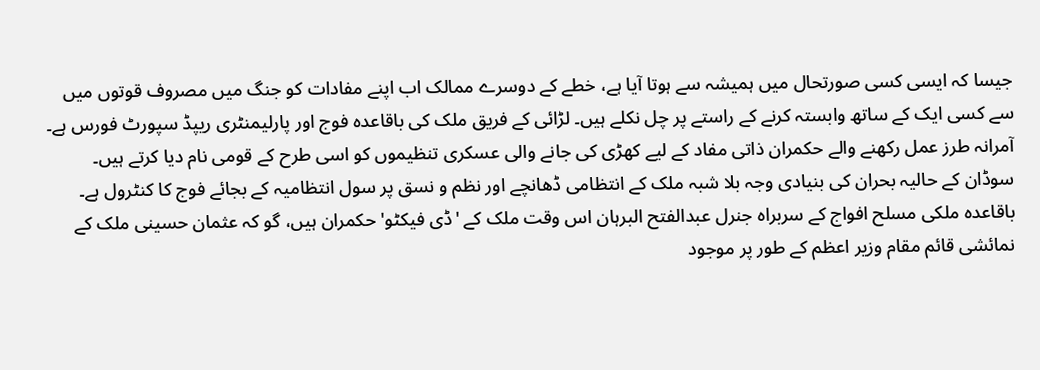جیسا کہ ایسی کسی صورتحال میں ہمیشہ سے ہوتا آیا ہے، خطے کے دوسرے ممالک اب اپنے مفادات کو جنگ میں مصروف قوتوں میں سے کسی ایک کے ساتھ وابستہ کرنے کے راستے پر چل نکلے ہیں۔ لڑائی کے فریق ملک کی باقاعدہ فوج اور پارلیمنٹری ریپڈ سپورٹ فورس ہے۔ آمرانہ طرز عمل رکھنے والے حکمران ذاتی مفاد کے لیے کھڑی کی جانے والی عسکری تنظیموں کو اسی طرح کے قومی نام دیا کرتے ہیں۔
سوڈان کے حالیہ بحران کی بنیادی وجہ بلا شبہ ملک کے انتظامی ڈھانچے اور نظم و نسق پر سول انتظامیہ کے بجائے فوج کا کنٹرول ہے۔ باقاعدہ ملکی مسلح افواج کے سربراہ جنرل عبدالفتح البرہان اس وقت ملک کے 'ڈی فیکٹو' حکمران ہیں، گو کہ عثمان حسینی ملک کے نمائشی قائم مقام وزیر اعظم کے طور پر موجود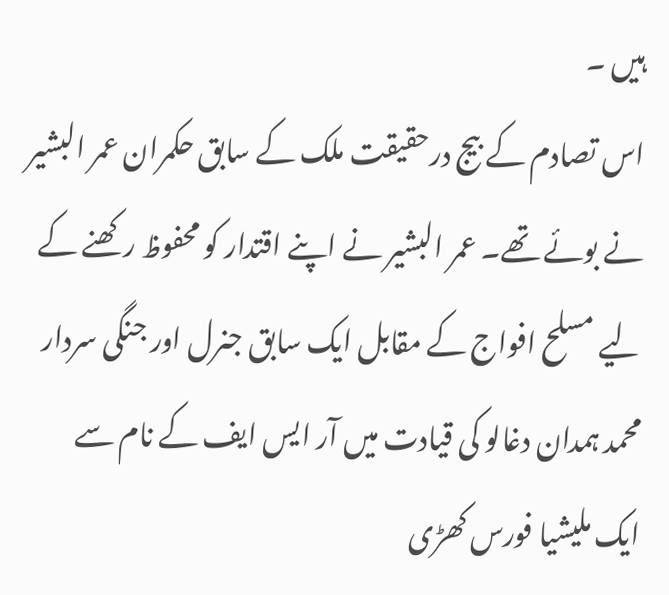ہیں ۔
اس تصادم کے بیج درحقیقت ملک کے سابق حکمران عمر البشیر نے بوئے تھے۔ عمر البشیر نے اپنے اقتدار کو محفوظ رکھنے کے لیے مسلح افواج کے مقابل ایک سابق جنرل اور جنگی سردار محمد ہمدان دغالو کی قیادت میں آر ایس ایف کے نام سے ایک ملیشیا فورس کھڑی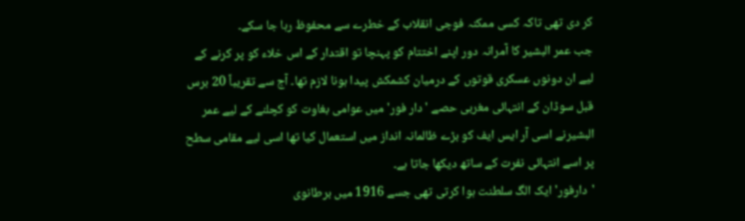کر دی تھی تاکہ کسی ممکنہ فوجی انقلاب کے خطرے سے محفوظ رہا جا سکے۔
جب عمر البشیر کا آمرانہ دور اپنے اختتام کو پہنچا تو اقتدار کے اس خلاء کو پر کرنے کے لیے ان دونوں عسکری قوتوں کے درمیان کشمکش پیدا ہونا لازم تھا۔ آج سے تقریباً 20 برس قبل سوڈان کے انتہائی مغربی حصے 'دار فور' میں عوامی بغاوت کو کچلنے کے لیے عمر البشیرنے اسی آر ایس ایف کو بڑے ظالمانہ انداز میں استعمال کیا تھا اسی لیے مقامی سطح پر اسے انتہائی نفرت کے ساتھ دیکھا جاتا ہے۔
'دارفور' ایک الگ سلطنت ہوا کرتی تھی جسے 1916 میں برطانوی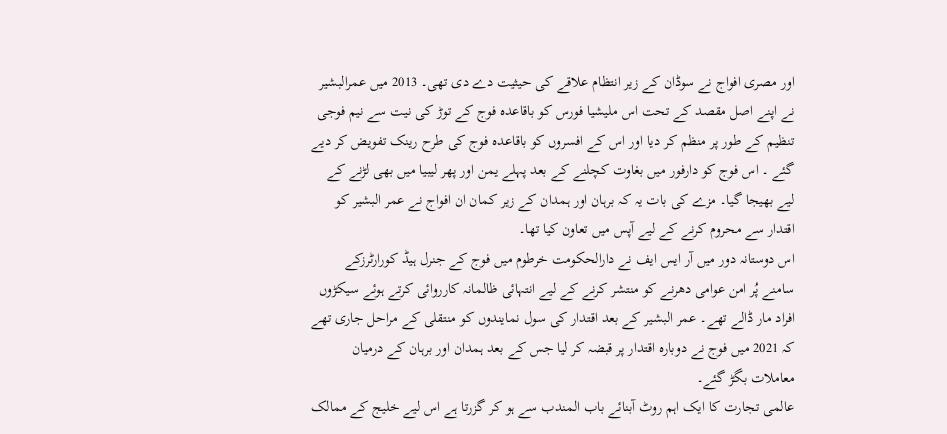اور مصری افواج نے سوڈان کے زیر انتظام علاقے کی حیثیت دے دی تھی۔ 2013 میں عمرالبشیر نے اپنے اصل مقصد کے تحت اس ملیشیا فورس کو باقاعدہ فوج کے توڑ کی نیت سے نیم فوجی تنظیم کے طور پر منظم کر دیا اور اس کے افسروں کو باقاعدہ فوج کی طرح رینک تفویض کر دیے گئے ۔ اس فوج کو دارفور میں بغاوت کچلنے کے بعد پہلے یمن اور پھر لیبیا میں بھی لڑنے کے لیے بھیجا گیا۔ مزے کی بات یہ کہ برہان اور ہمدان کے زیر کمان ان افواج نے عمر البشیر کو اقتدار سے محروم کرنے کے لیے آپس میں تعاون کیا تھا۔
اس دوستانہ دور میں آر ایس ایف نے دارالحکومت خرطوم میں فوج کے جنرل ہیڈ کورارٹرزکے سامنے پُر امن عوامی دھرنے کو منتشر کرنے کے لیے انتہائی ظالمانہ کارروائی کرتے ہوئے سیکڑوں افراد مار ڈالے تھے۔ عمر البشیر کے بعد اقتدار کی سول نمایندوں کو منتقلی کے مراحل جاری تھے کہ 2021 میں فوج نے دوبارہ اقتدار پر قبضہ کر لیا جس کے بعد ہمدان اور برہان کے درمیان معاملات بگڑ گئے۔
عالمی تجارت کا ایک اہم روٹ آبنائے باب المندب سے ہو کر گزرتا ہے اس لیے خلیج کے ممالک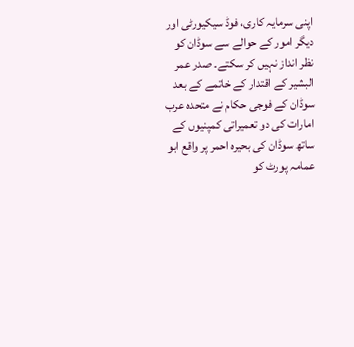اپنی سرمایہ کاری، فوڈ سیکیورٹی اور دیگر امور کے حوالے سے سوڈان کو نظر انداز نہیں کر سکتے۔ صدر عمر البشیر کے اقتدار کے خاتمے کے بعد سوڈان کے فوجی حکام نے متحدہ عرب امارات کی دو تعمیراتی کمپنیوں کے ساتھ سوڈان کی بحیرہ احمر پر واقع ابو عمامہ پورٹ کو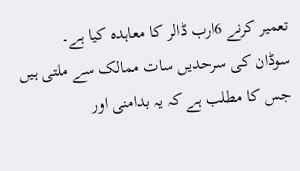تعمیر کرنے 6ارب ڈالر کا معاہدہ کیا ہے۔
سوڈان کی سرحدیں سات ممالک سے ملتی ہیں جس کا مطلب ہے کہ یہ بدامنی اور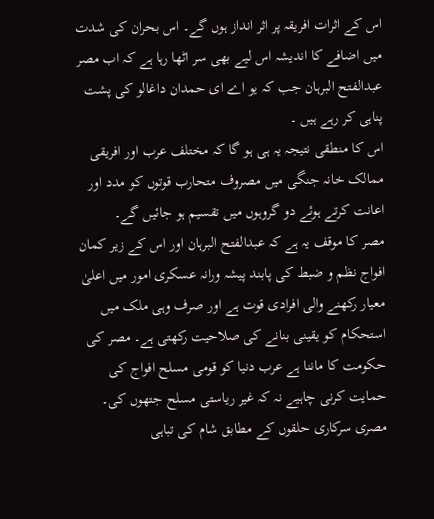اس کے اثرات افریقہ پر اثر انداز ہوں گے۔ اس بحران کی شدت میں اضافے کا اندیشہ اس لیے بھی سر اٹھا رہا ہے کہ اب مصر عبدالفتح البرہان جب کہ یو اے ای حمدان داغالو کی پشت پناہی کر رہے ہیں ۔
اس کا منطقی نتیجہ یہ ہی ہو گا کہ مختلف عرب اور افریقی ممالک خانہ جنگی میں مصروف متحارب قوتوں کو مدد اور اعانت کرتے ہوئے دو گروہوں میں تقسیم ہو جائیں گے۔
مصر کا موقف یہ ہے کہ عبدالفتح البرہان اور اس کے زیر کمان افواج نظم و ضبط کی پابند پیشہ ورانہ عسکری امور میں اعلیٰ معیار رکھنے والی افرادی قوت ہے اور صرف وہی ملک میں استحکام کو یقینی بنانے کی صلاحیت رکھتی ہے۔ مصر کی حکومت کا ماننا ہے عرب دنیا کو قومی مسلح افواج کی حمایت کرنی چاہیے نہ کہ غیر ریاستی مسلح جتھوں کی۔ مصری سرکاری حلقوں کے مطابق شام کی تباہی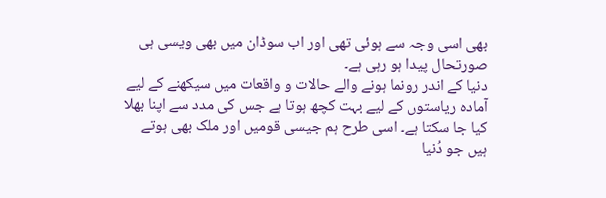بھی اسی وجہ سے ہوئی تھی اور اب سوڈان میں بھی ویسی ہی صورتحال پیدا ہو رہی ہے۔
دنیا کے اندر رونما ہونے والے حالات و واقعات میں سیکھنے کے لیے آمادہ ریاستوں کے لیے بہت کچھ ہوتا ہے جس کی مدد سے اپنا بھلا کیا جا سکتا ہے۔ اسی طرح ہم جیسی قومیں اور ملک بھی ہوتے ہیں جو دُنیا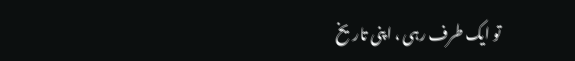تو ایک طرف رہی ، اپنی تاریخ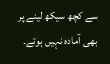سے کچھ سیکھ لینے پر بھی آمادہ نہیں ہوتے۔